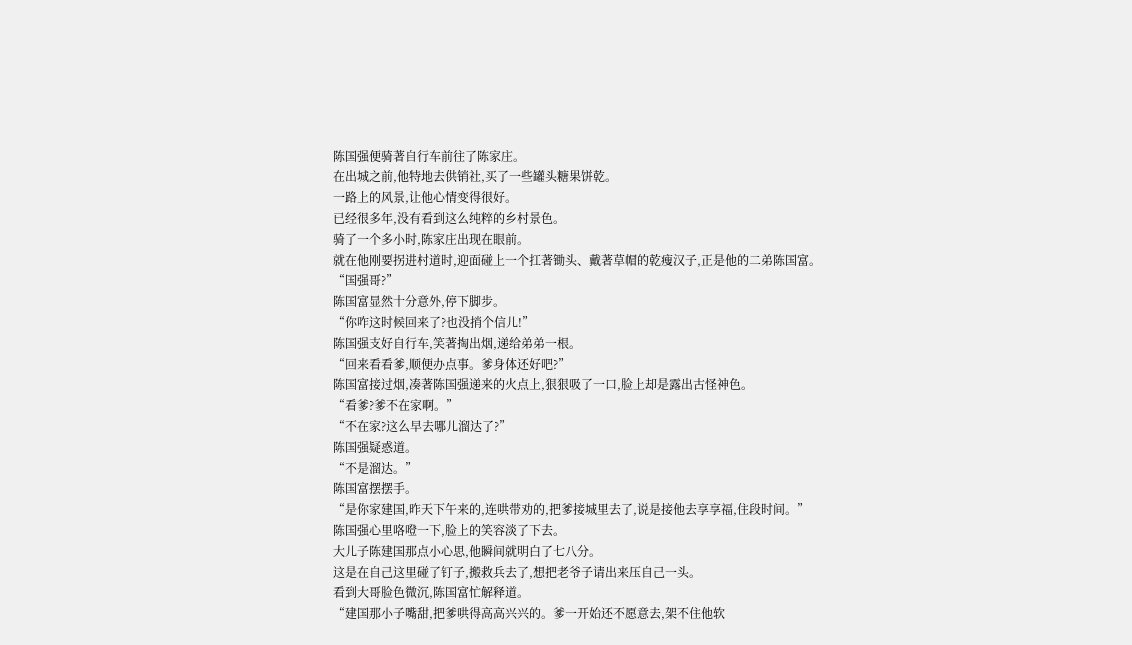陈国强便骑著自行车前往了陈家庄。
在出城之前,他特地去供销社,买了一些罐头糖果饼乾。
一路上的风景,让他心情变得很好。
已经很多年,没有看到这么纯粹的乡村景色。
骑了一个多小时,陈家庄出现在眼前。
就在他刚要拐进村道时,迎面碰上一个扛著锄头、戴著草帽的乾瘦汉子,正是他的二弟陈国富。
“国强哥?”
陈国富显然十分意外,停下脚步。
“你咋这时候回来了?也没捎个信儿!”
陈国强支好自行车,笑著掏出烟,递给弟弟一根。
“回来看看爹,顺便办点事。爹身体还好吧?”
陈国富接过烟,凑著陈国强递来的火点上,狠狠吸了一口,脸上却是露出古怪神色。
“看爹?爹不在家啊。”
“不在家?这么早去哪儿溜达了?”
陈国强疑惑道。
“不是溜达。”
陈国富摆摆手。
“是你家建国,昨天下午来的,连哄带劝的,把爹接城里去了,说是接他去享享福,住段时间。”
陈国强心里咯噔一下,脸上的笑容淡了下去。
大儿子陈建国那点小心思,他瞬间就明白了七八分。
这是在自己这里碰了钉子,搬救兵去了,想把老爷子请出来压自己一头。
看到大哥脸色微沉,陈国富忙解释道。
“建国那小子嘴甜,把爹哄得高高兴兴的。爹一开始还不愿意去,架不住他软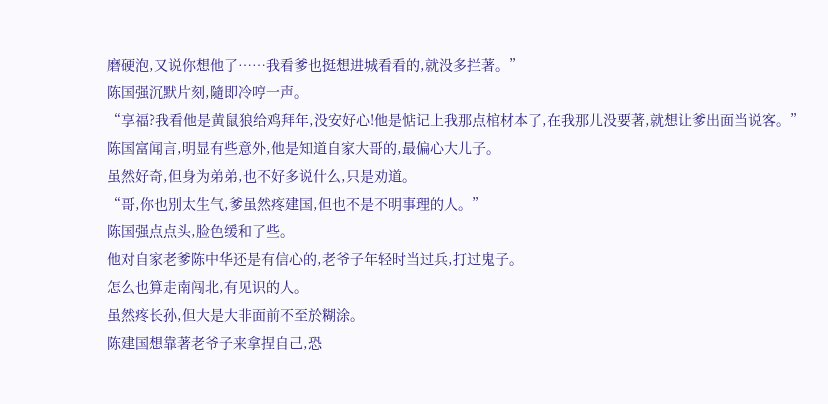磨硬泡,又说你想他了……我看爹也挺想进城看看的,就没多拦著。”
陈国强沉默片刻,隨即冷哼一声。
“享福?我看他是黄鼠狼给鸡拜年,没安好心!他是惦记上我那点棺材本了,在我那儿没要著,就想让爹出面当说客。”
陈国富闻言,明显有些意外,他是知道自家大哥的,最偏心大儿子。
虽然好奇,但身为弟弟,也不好多说什么,只是劝道。
“哥,你也別太生气,爹虽然疼建国,但也不是不明事理的人。”
陈国强点点头,脸色缓和了些。
他对自家老爹陈中华还是有信心的,老爷子年轻时当过兵,打过鬼子。
怎么也算走南闯北,有见识的人。
虽然疼长孙,但大是大非面前不至於糊涂。
陈建国想靠著老爷子来拿捏自己,恐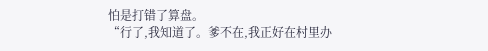怕是打错了算盘。
“行了,我知道了。爹不在,我正好在村里办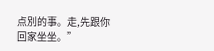点別的事。走,先跟你回家坐坐。”